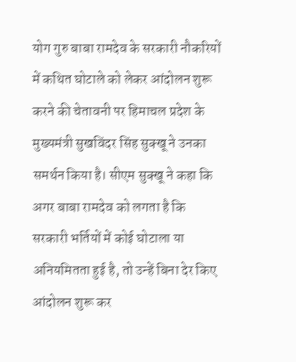योग गुरु बाबा रामदेव के सरकारी नौकरियों में कथित घोटाले को लेकर आंदोलन शुरू करने की चेतावनी पर हिमाचल प्रदेश के मुख्यमंत्री सुखविंदर सिंह सुक्खू ने उनका समर्थन किया है। सीएम सुक्खू ने कहा कि अगर बाबा रामदेव को लगता है कि सरकारी भर्तियों में कोई घोटाला या अनियमितता हुई है, तो उन्हें बिना देर किए आंदोलन शुरू कर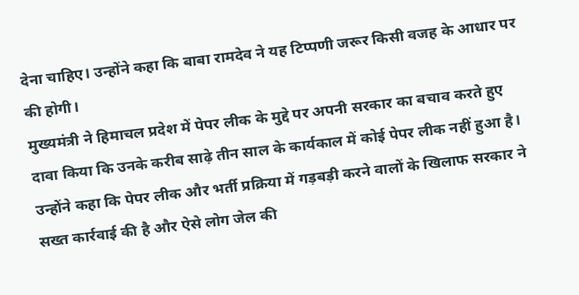देना चाहिए। उन्होंने कहा कि बाबा रामदेव ने यह टिप्पणी जरूर किसी वजह के आधार पर की होगी।
मुख्यमंत्री ने हिमाचल प्रदेश में पेपर लीक के मुद्दे पर अपनी सरकार का बचाव करते हुए दावा किया कि उनके करीब साढ़े तीन साल के कार्यकाल में कोई पेपर लीक नहीं हुआ है। उन्होंने कहा कि पेपर लीक और भर्ती प्रक्रिया में गड़बड़ी करने वालों के खिलाफ सरकार ने सख्त कार्रवाई की है और ऐसे लोग जेल की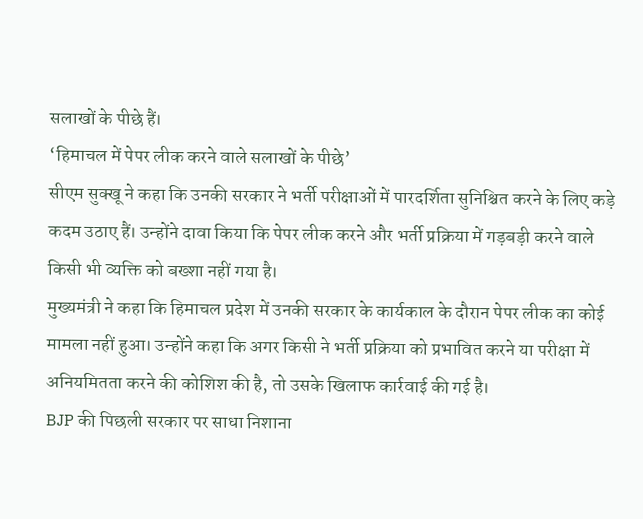सलाखों के पीछे हैं।
‘हिमाचल में पेपर लीक करने वाले सलाखों के पीछे’
सीएम सुक्खू ने कहा कि उनकी सरकार ने भर्ती परीक्षाओं में पारदर्शिता सुनिश्चित करने के लिए कड़े कदम उठाए हैं। उन्होंने दावा किया कि पेपर लीक करने और भर्ती प्रक्रिया में गड़बड़ी करने वाले किसी भी व्यक्ति को बख्शा नहीं गया है।
मुख्यमंत्री ने कहा कि हिमाचल प्रदेश में उनकी सरकार के कार्यकाल के दौरान पेपर लीक का कोई मामला नहीं हुआ। उन्होंने कहा कि अगर किसी ने भर्ती प्रक्रिया को प्रभावित करने या परीक्षा में अनियमितता करने की कोशिश की है, तो उसके खिलाफ कार्रवाई की गई है।
BJP की पिछली सरकार पर साधा निशाना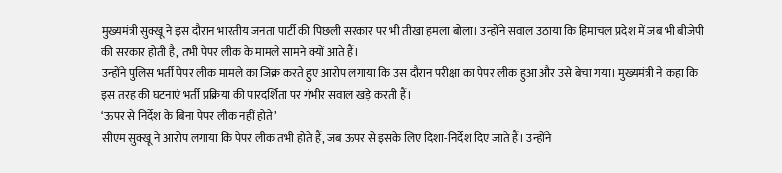मुख्यमंत्री सुक्खू ने इस दौरान भारतीय जनता पार्टी की पिछली सरकार पर भी तीखा हमला बोला। उन्होंने सवाल उठाया कि हिमाचल प्रदेश में जब भी बीजेपी की सरकार होती है, तभी पेपर लीक के मामले सामने क्यों आते हैं।
उन्होंने पुलिस भर्ती पेपर लीक मामले का जिक्र करते हुए आरोप लगाया कि उस दौरान परीक्षा का पेपर लीक हुआ और उसे बेचा गया। मुख्यमंत्री ने कहा कि इस तरह की घटनाएं भर्ती प्रक्रिया की पारदर्शिता पर गंभीर सवाल खड़े करती हैं।
‘ऊपर से निर्देश के बिना पेपर लीक नहीं होते’
सीएम सुक्खू ने आरोप लगाया कि पेपर लीक तभी होते हैं, जब ऊपर से इसके लिए दिशा-निर्देश दिए जाते हैं। उन्होंने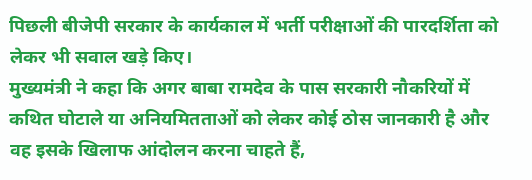पिछली बीजेपी सरकार के कार्यकाल में भर्ती परीक्षाओं की पारदर्शिता को लेकर भी सवाल खड़े किए।
मुख्यमंत्री ने कहा कि अगर बाबा रामदेव के पास सरकारी नौकरियों में कथित घोटाले या अनियमितताओं को लेकर कोई ठोस जानकारी है और वह इसके खिलाफ आंदोलन करना चाहते हैं,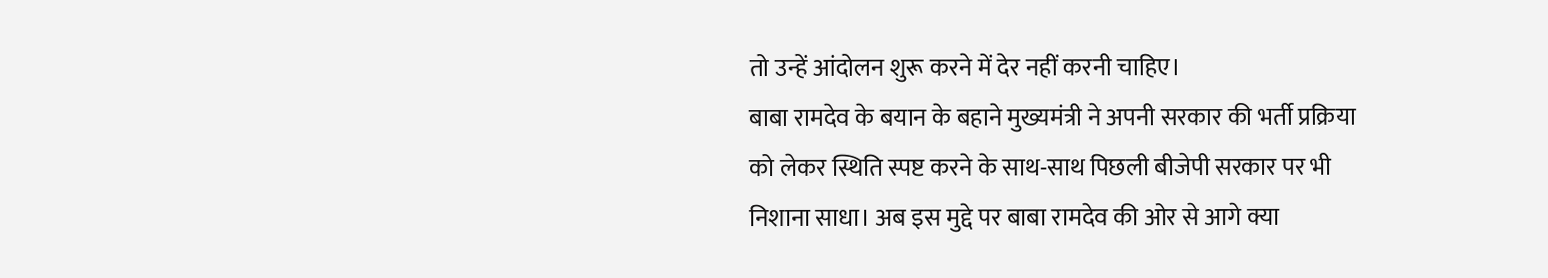तो उन्हें आंदोलन शुरू करने में देर नहीं करनी चाहिए।
बाबा रामदेव के बयान के बहाने मुख्यमंत्री ने अपनी सरकार की भर्ती प्रक्रिया को लेकर स्थिति स्पष्ट करने के साथ-साथ पिछली बीजेपी सरकार पर भी निशाना साधा। अब इस मुद्दे पर बाबा रामदेव की ओर से आगे क्या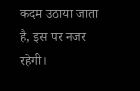कदम उठाया जाता है, इस पर नजर रहेगी।